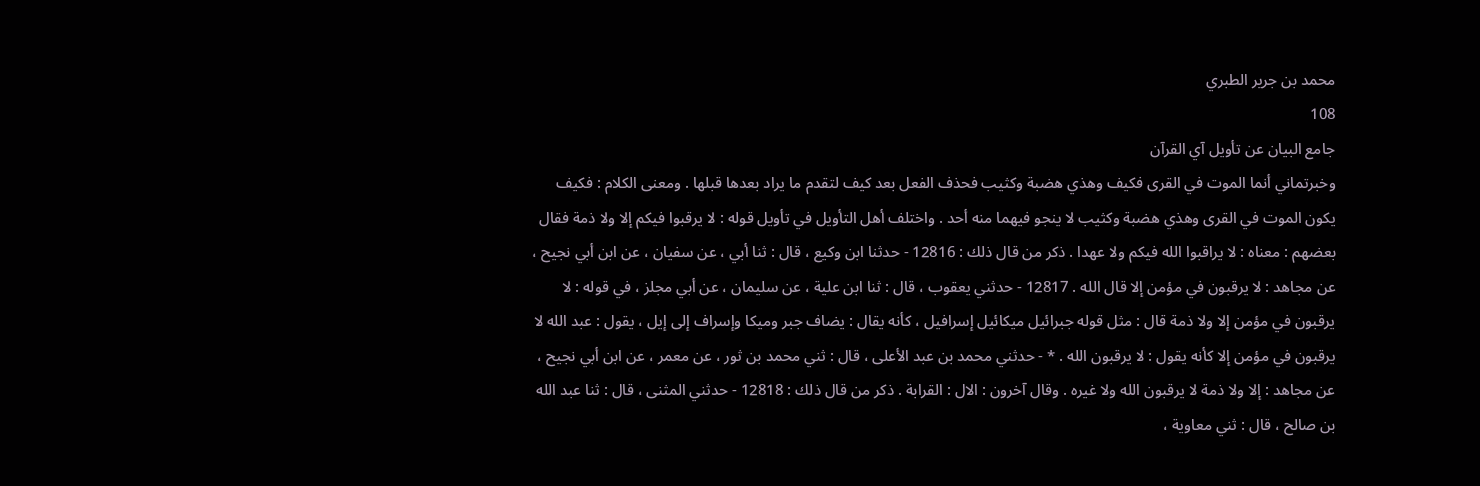محمد بن جرير الطبري
108
جامع البيان عن تأويل آي القرآن
وخبرتماني أنما الموت في القرى فكيف وهذي هضبة وكثيب فحذف الفعل بعد كيف لتقدم ما يراد بعدها قبلها . ومعنى الكلام : فكيف يكون الموت في القرى وهذي هضبة وكثيب لا ينجو فيهما منه أحد . واختلف أهل التأويل في تأويل قوله : لا يرقبوا فيكم إلا ولا ذمة فقال بعضهم : معناه : لا يراقبوا الله فيكم ولا عهدا . ذكر من قال ذلك : 12816 - حدثنا ابن وكيع ، قال : ثنا أبي ، عن سفيان ، عن ابن أبي نجيح ، عن مجاهد : لا يرقبون في مؤمن إلا قال الله . 12817 - حدثني يعقوب ، قال : ثنا ابن علية ، عن سليمان ، عن أبي مجلز ، في قوله : لا يرقبون في مؤمن إلا ولا ذمة قال : مثل قوله جبرائيل ميكائيل إسرافيل ، كأنه يقال : يضاف جبر وميكا وإسراف إلى إيل ، يقول : عبد الله لا يرقبون في مؤمن إلا كأنه يقول : لا يرقبون الله . * - حدثني محمد بن عبد الأعلى ، قال : ثني محمد بن ثور ، عن معمر ، عن ابن أبي نجيح ، عن مجاهد : إلا ولا ذمة لا يرقبون الله ولا غيره . وقال آخرون : الال : القرابة . ذكر من قال ذلك : 12818 - حدثني المثنى ، قال : ثنا عبد الله بن صالح ، قال : ثني معاوية ،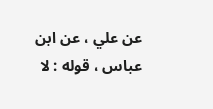عن علي ، عن ابن عباس ، قوله : لا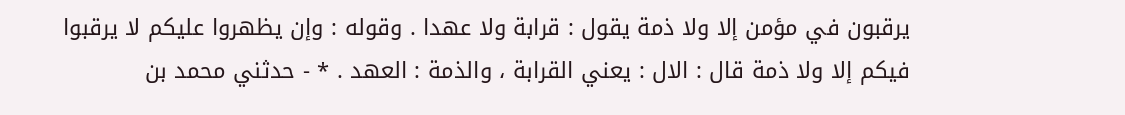يرقبون في مؤمن إلا ولا ذمة يقول : قرابة ولا عهدا . وقوله : وإن يظهروا عليكم لا يرقبوا فيكم إلا ولا ذمة قال : الال : يعني القرابة ، والذمة : العهد . * - حدثني محمد بن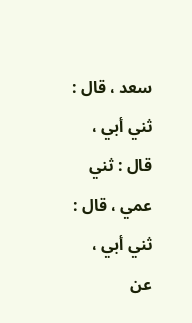سعد ، قال : ثني أبي ، قال : ثني عمي ، قال : ثني أبي ، عن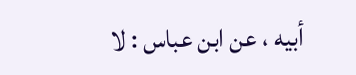أبيه ، عن ابن عباس : لا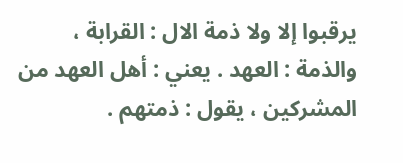يرقبوا إلا ولا ذمة الال : القرابة ، والذمة : العهد . يعني : أهل العهد من المشركين ، يقول : ذمتهم .